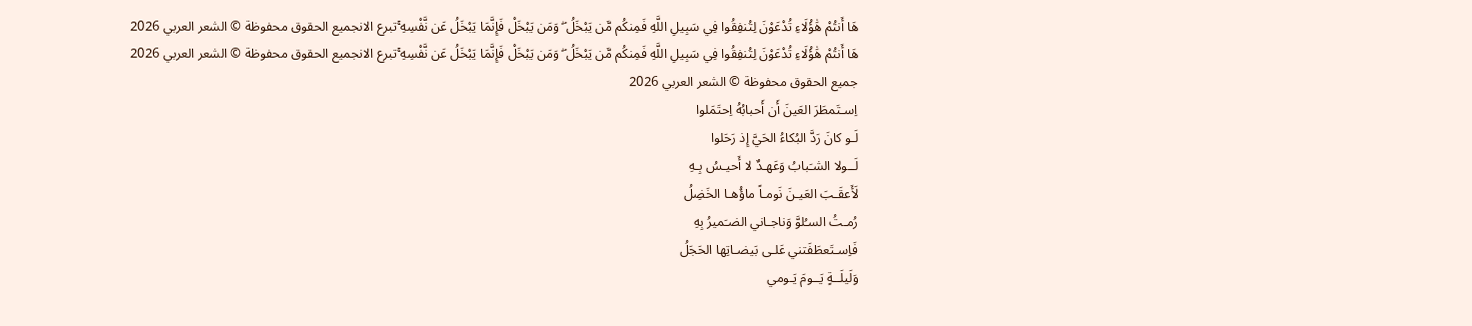هَا أَنتُمْ هَٰؤُلَاءِ تُدْعَوْنَ لِتُنفِقُوا فِي سَبِيلِ اللَّهِ فَمِنكُم مَّن يَبْخَلُ ۖ وَمَن يَبْخَلْ فَإِنَّمَا يَبْخَلُ عَن نَّفْسِهِ ۚتبرع الانجميع الحقوق محفوظة © الشعر العربي 2026
هَا أَنتُمْ هَٰؤُلَاءِ تُدْعَوْنَ لِتُنفِقُوا فِي سَبِيلِ اللَّهِ فَمِنكُم مَّن يَبْخَلُ ۖ وَمَن يَبْخَلْ فَإِنَّمَا يَبْخَلُ عَن نَّفْسِهِ ۚتبرع الانجميع الحقوق محفوظة © الشعر العربي 2026
جميع الحقوق محفوظة © الشعر العربي 2026
اِسـتَمطَرَ العَينَ أَن أَحبابُهُ اِحتَمَلوا
لَـو كانَ رَدَّ البُكاءُ الحَيَّ إِذ رَحَلوا
لَــولا الشـَبابُ وَعَهـدٌ لا أَحيـسُ بِـهِ
لَأَعقَـبَ العَيـنَ نَومـاً ماؤُهـا الخَضِلُ
رُمـتُ السـُلوَّ وَناجـاني الضـَميرُ بِهِ
فَاِسـتَعطَفَتني عَلـى بَيضـاتِها الحَجَلُ
وَلَيلَــةٍ يَــومَ يَـومي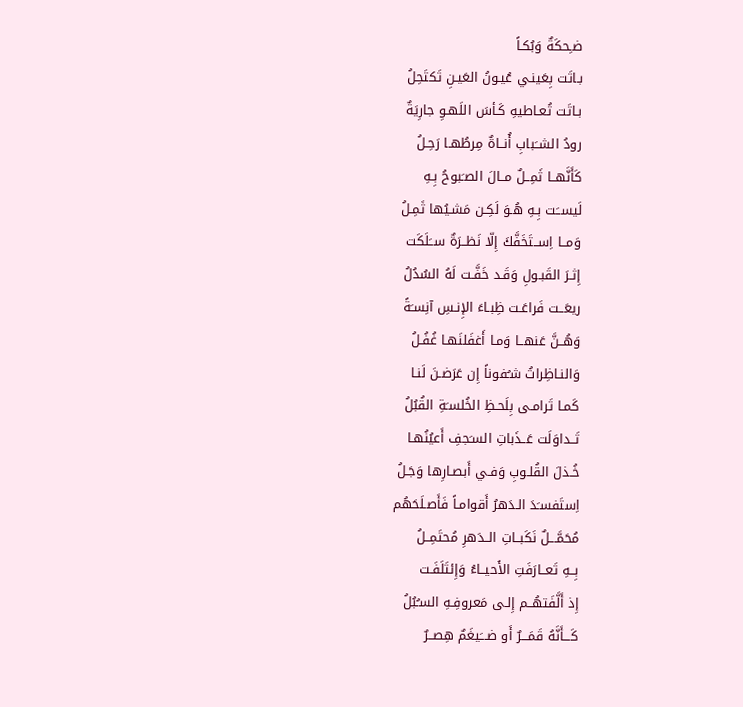ضـِحكَةٌ وَبُكـاً
بـاتَت بِعَينـي عُيـونُ العَيـنِ تَكتَحِلُ
بـاتَت تُعـاطيهِ كَـأسَ اللَهـوِ جارِيَةٌ
رودُ الشــَبابِ أُنــاةٌ مِرطُهـا رَحِـلُ
كَأَنَّهــا ثَمِــلٌ مــالَ الصـَبوحُ بِـهِ
لَيســَت بِـهِ هُـوَ لَكِـن مَشـيُها ثَمِـلُ
وَمــا اِســتَخَفَّكَ إِلّا نَظــرَةٌ ســَلَكَت
إِثـرَ القَبـولِ وَقَـد خَفَّـت لَهُ السُدُلُ
ريعَــت فَراعَـت ظِبـاءَ الإِنـسِ آنِسـَةً
وَهُــنَّ عَنهــا وَمـا أَغفَلنَهـا غُفُـلُ
وَالنـاظِراتُ شـُفوناً إِن عَرَضـنَ لَنـا
كَمـا تَرامـى بِلَحـظِ الخُلسـَةِ القُبُلُ
تَــداوَلَت عَــذَباتِ السـَجفِ أَعيُنُهـا
خُـذلَ القُلـوبِ وَفـي أَبصـارِها وَجَـلُ
اِستَفسـَدَ الـدَهرُ أَقوامـاً فَأَصـلَحَهُم
مُحَمَّـــلٌ نَكَبــاتِ الــدَهرِ مُحتَمِــلُ
بِــهِ تَعــارَفَتِ الأَحيــاءُ وَإِئتَلَفَـت
إِذ أَلَّفَتهُــم إِلـى مَعروفِـهِ السـُبُلُ
كَـــأَنَّهُ قَمَـــرٌ أَو ضـــَيغَمٌ هِصــرٌ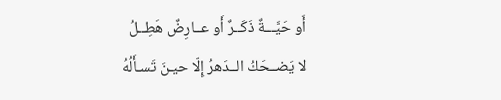أَو حَيَّـــةٌ ذَكَــرٌ أَو عــارِضٌ هَطِــلُ
لا يَضــحَكُ الــدَهرُ إِلّا حيـنَ تَسـأَلُهُ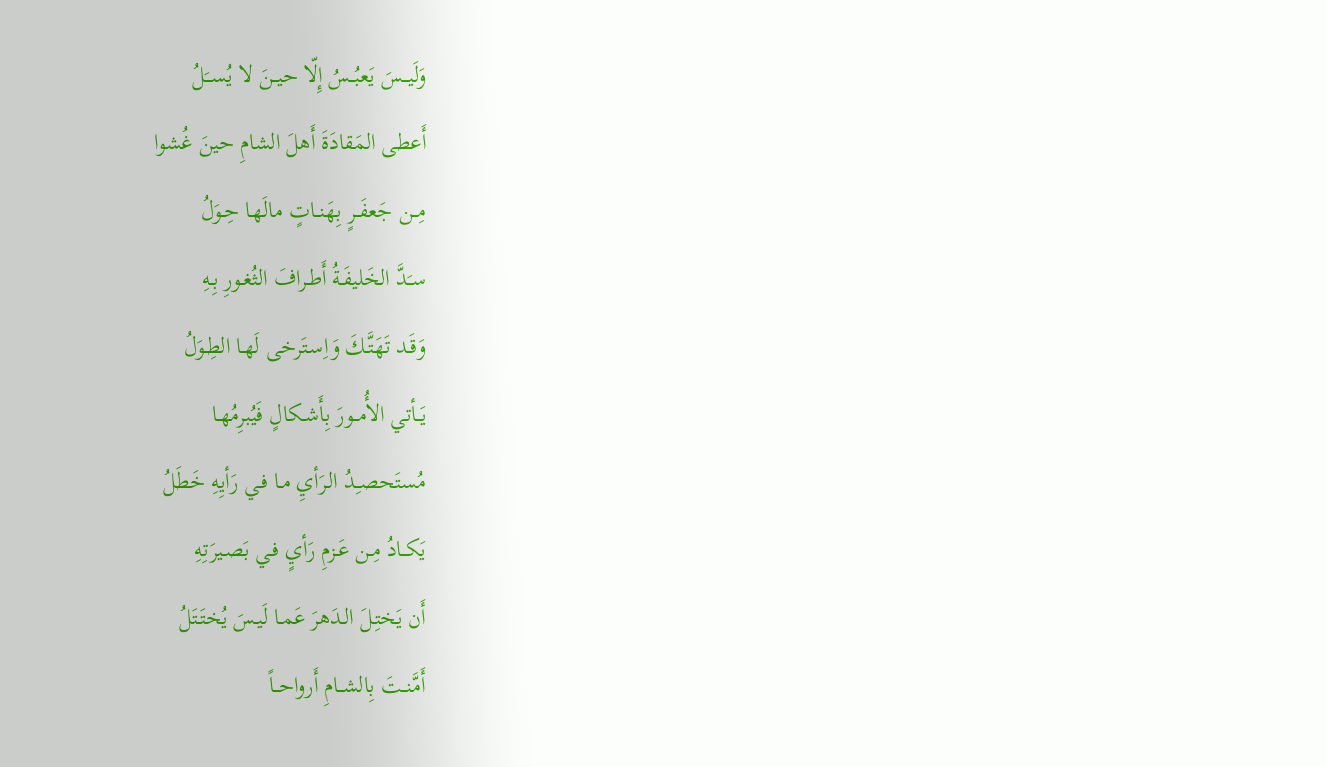وَلَيـــسَ يَعبُــسُ إِلّا حيــنَ لا يُســَلُ
أَعطى المَقادَةَ أَهلَ الشامِ حينَ غُشوا
مِــن جَعفَــرٍ بِهَنــاتٍ مالَهـا حِـوَلُ
سـَدَّ الخَليفَـةُ أَطـرافَ الثُغـورِ بِـهِ
وَقَـد تَهَتَّـكَ وَاِسـتَرخى لَهـا الطِـوَلُ
يَــأتي الأُمــورَ بِأَشـكالٍ فَيُبرِمُهـا
مُستَحصـِدُ الـرَأيِ مـا فـي رَأيِهِ خَطَلُ
يَكــادُ مِـن عَـزمِ رَأيٍ فـي بَصـيرَتِهِ
أَن يَختِـلَ الـدَهرَ عَمـا لَيـسَ يُختَتَلُ
أَمَّنــتَ بِالشــامِ أَرواحــاً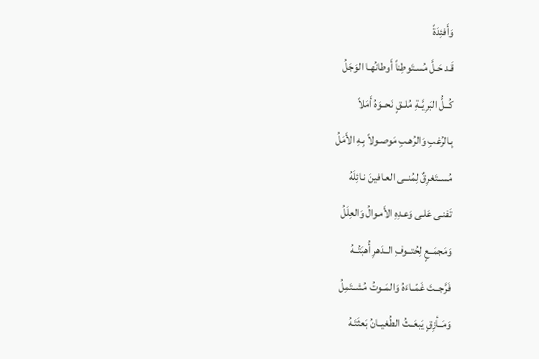وَأَفئِدَةً
قَـد حَـلَّ مُسـتَوطِناً أَوطانُهـا الوَجَلُ
كُــلُّ البَرِيَّــةِ مُلــقٍ نَحــوَهُ أَمَلاً
بِـالرُغبِ وَالرُهـبِ مَوصـولاً بِـهِ الأَمَلُ
مُســتَغرِقٌ لِمُنــى العـافينَ نـائِلَهُ
تَفنـى عَلـى وَعـدِهِ الأَمـوالُ وَالعِلَلُ
وَمَجمَــعٍ لِحُتــوفِ الــدَهرِ أُهبَتُــهُ
فَرَّجــتَ غَمّــاءَهُ وَالمَــوتُ مُشــتَمِلُ
وَمَــأزِقٍ يَبعَــثُ الطُغيــانُ بَعثَتَـهُ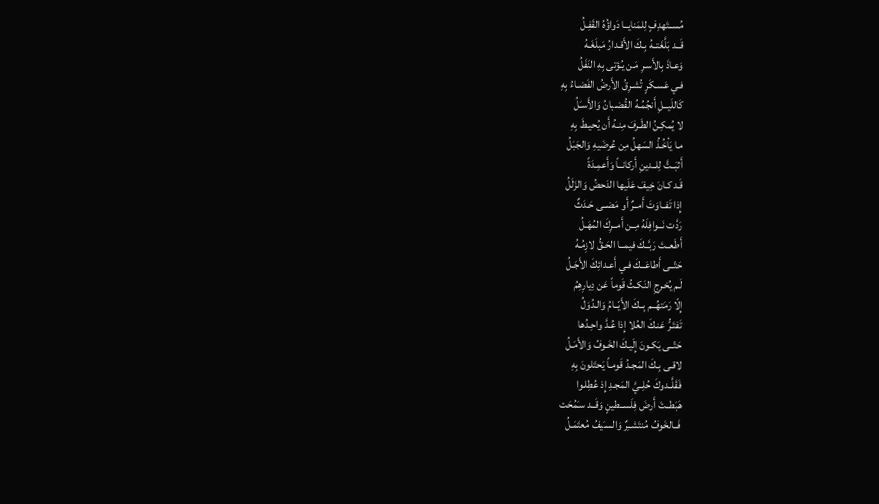مُســتَهدِفٍ لِلمَنايــا دَواؤُهُ القَفِـلُ
قَــد بَلَّغَتــهُ بِـكَ الأَقـدارُ مَبلَغَـهُ
وَعـاذَ بِالأَسـرِ مَـن يُـؤتى بِهِ النَفَلُ
فـي عَسـكَرٍ تُشـرِقُ الأَرضُ الفَضـاءُ بِهِ
كَاللَيــلِ أَنجُمُـهُ القُضـبانُ وَالأَسـَلُ
لا يُمكِـنُ الطَـرفَ مِنـهُ أَن يُحيـطَ بِهِ
مـا يَأخُـذُ السَهلُ مِن عُرضَيهِ وَالجَبَلُ
أَثبَــتَّ لِلــدينِ أَركانــاً وَأَعمِـدَةً
قَـد كـانَ خِيفَ عَلَيها الدَحضُ وَالزَلَلُ
إِذا تَفــاوَتَ أَمــرٌ أَو مَضــى حَـدَثٌ
رَدَّت نَــوافِلَهُ مِــن أَمــرِكَ المُهَـلُ
أَطَعــتَ رَبَّــكَ فيمــا الحَـقُّ لازِمُـهُ
حَتّــى أَطاعَــكَ فـي أَعـدائِكَ الأَجَـلُ
لَـم يُخـرِجِ النَكـثُ قَوماً عَن دِيارِهِمُ
إِلّا رَمَتهُــم بِــكَ الأَيّــامُ وَالـدُوَلُ
تَفتَـرُّ عَنـكَ العُلا إِذا عُـدَّ واحِـدُها
حَتّــى يَكـونَ إِلَيـكَ الخَـوفُ وَالأَمَـلُ
لاقـى بِـكَ المَجـدُ قَومـاً يَحتَلونَ بِهِ
فَقَلَّــدوكَ حُلِــيَّ المَجـدِ إِذ عُطِلـوا
هَبَطــتَ أَرضَ فِلَســطينٍ وَقَــد سـَمُحَت
فَــالخَوفُ مُنتَشــِرٌ وَالسـَيفُ مُعتَمَـلُ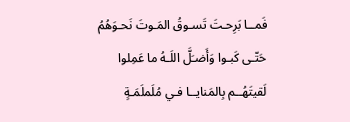فَمــا بَرِحـتَ تَسـوقُ المَـوتَ نَحـوَهُمُ
حَتّـى كَبـوا وَأَضـَلَّ اللَـهُ ما عَمِلوا
لَقيتَهُــم بِالمَنايــا فـي مُلَملَمَـةٍ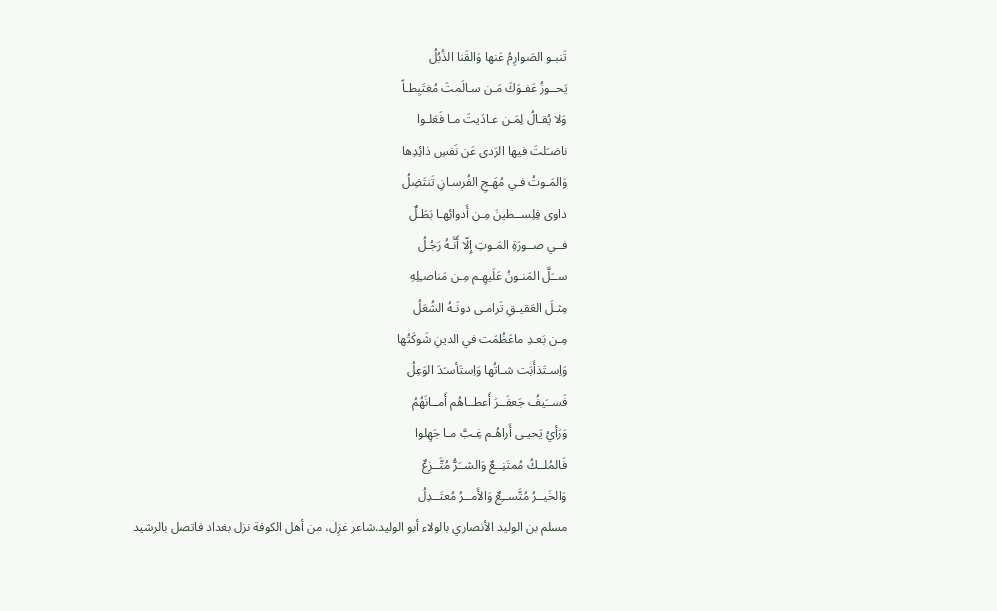تَنبـو الصَوارِمُ عَنها وَالقَنا الذُبُلُ
يَحــوزُ عَفـوَكَ مَـن سـالَمتَ مُغتَبِطـاً
وَلا يُقـالُ لِمَـن عـادَيتَ مـا فَعَلـوا
ناضـَلتَ فيها الرَدى عَن نَفسِ ذائِدِها
وَالمَـوتُ فـي مُهَـجِ الفُرسـانِ تَنتَضِلُ
داوى فِلِســطينَ مِـن أَدوائِهـا بَطَـلٌ
فــي صــورَةِ المَـوتِ إِلّا أَنَّـهُ رَجُـلُ
ســَلَّ المَنـونُ عَلَيهِـم مِـن مَناصـِلِهِ
مِثـلَ العَقيـقِ تَرامـى دونَـهُ الشُعَلُ
مِـن بَعـدِ ماعَظُمَت في الدينِ شَوكَتُها
وَاِسـتَذأَبَت شـاتُها وَاِستَأسـَدَ الوَعِلُ
فَســَيفُ جَعفَــرَ أَعطــاهُم أَمــانَهُمُ
وَرَأيُ يَحيـى أَراهُـم غِـبَّ مـا جَهِلوا
فَالمُلــكُ مُمتَنِــعٌ وَالشــَرُّ مُتَّــزِعٌ
وَالخَيــرُ مُتَّســِعٌ وَالأَمــرُ مُعتَــدِلُ
مسلم بن الوليد الأنصاري بالولاء أبو الوليد.شاعر غزِل، من أهل الكوفة نزل بغداد فاتصل بالرشيد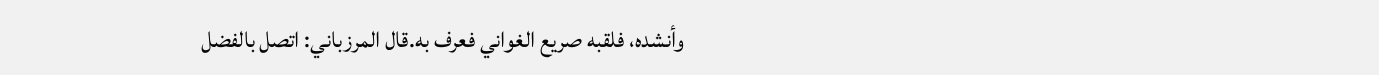وأنشده، فلقبه صريع الغواني فعرف به.قال المرزباني: اتصل بالفضل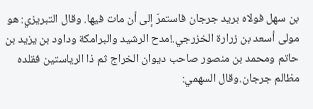بن سهل فولاه بريد جرجان فاستمرّ إلى أن مات فيها. وقال التبريزي: هو مولى أسعد بن زرارة الخزرجي.!مدح الرشيد والبرامكة وداود بن يزيد بن حاتم ومحمد بن منصور صاحب ديوان الخراج ثم ذا الرياستين فقلده مظالم جرجان.وقال السهمي: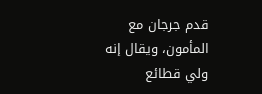قدم جرجان مع المأمون، ويقال إنه ولي قطائع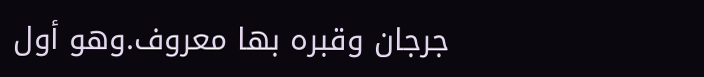جرجان وقبره بها معروف.وهو أول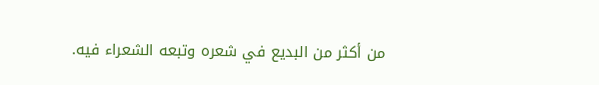من أكثر من البديع في شعره وتبعه الشعراء فيه.